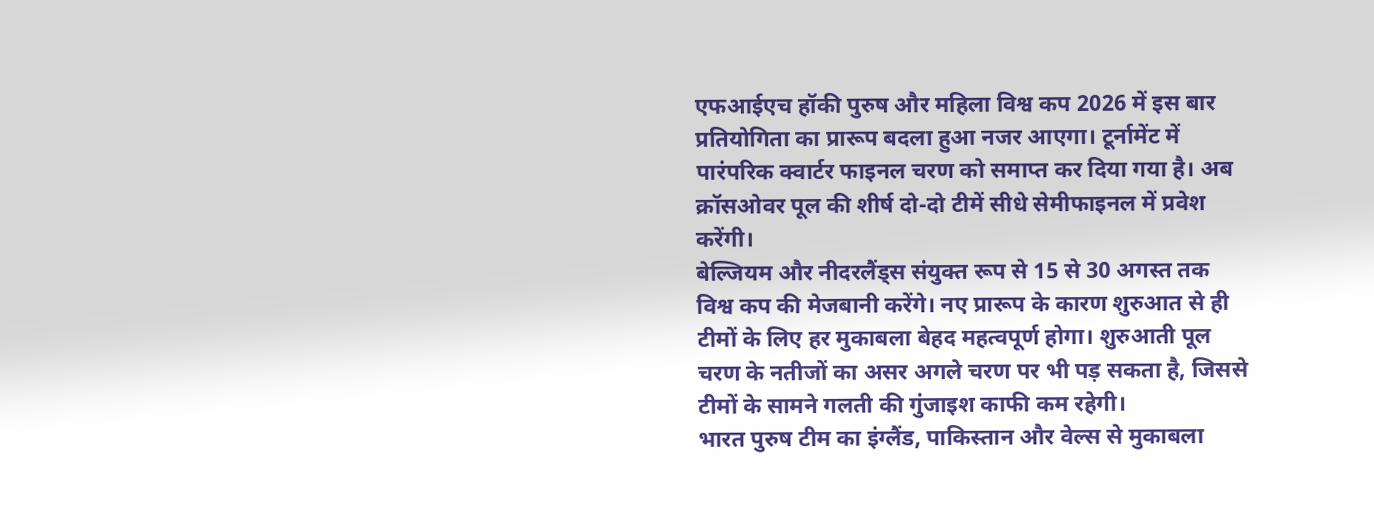एफआईएच हॉकी पुरुष और महिला विश्व कप 2026 में इस बार प्रतियोगिता का प्रारूप बदला हुआ नजर आएगा। टूर्नामेंट में पारंपरिक क्वार्टर फाइनल चरण को समाप्त कर दिया गया है। अब क्रॉसओवर पूल की शीर्ष दो-दो टीमें सीधे सेमीफाइनल में प्रवेश करेंगी।
बेल्जियम और नीदरलैंड्स संयुक्त रूप से 15 से 30 अगस्त तक विश्व कप की मेजबानी करेंगे। नए प्रारूप के कारण शुरुआत से ही टीमों के लिए हर मुकाबला बेहद महत्वपूर्ण होगा। शुरुआती पूल चरण के नतीजों का असर अगले चरण पर भी पड़ सकता है, जिससे टीमों के सामने गलती की गुंजाइश काफी कम रहेगी।
भारत पुरुष टीम का इंग्लैंड, पाकिस्तान और वेल्स से मुकाबला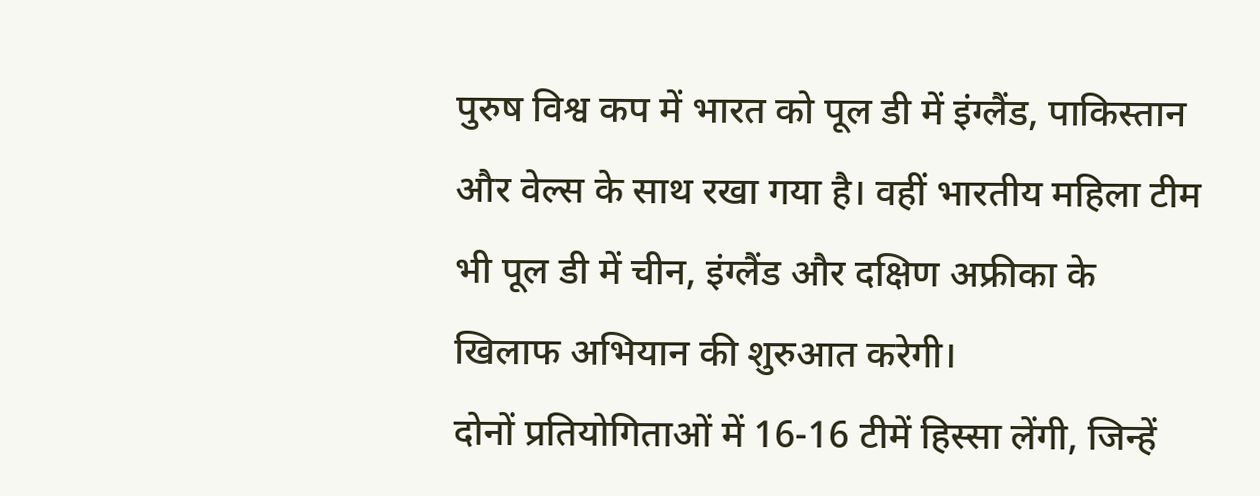पुरुष विश्व कप में भारत को पूल डी में इंग्लैंड, पाकिस्तान और वेल्स के साथ रखा गया है। वहीं भारतीय महिला टीम भी पूल डी में चीन, इंग्लैंड और दक्षिण अफ्रीका के खिलाफ अभियान की शुरुआत करेगी।
दोनों प्रतियोगिताओं में 16-16 टीमें हिस्सा लेंगी, जिन्हें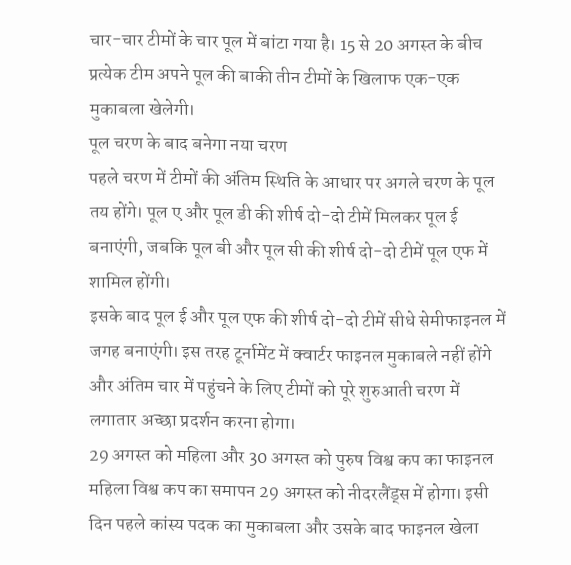चार-चार टीमों के चार पूल में बांटा गया है। 15 से 20 अगस्त के बीच प्रत्येक टीम अपने पूल की बाकी तीन टीमों के खिलाफ एक-एक मुकाबला खेलेगी।
पूल चरण के बाद बनेगा नया चरण
पहले चरण में टीमों की अंतिम स्थिति के आधार पर अगले चरण के पूल तय होंगे। पूल ए और पूल डी की शीर्ष दो-दो टीमें मिलकर पूल ई बनाएंगी, जबकि पूल बी और पूल सी की शीर्ष दो-दो टीमें पूल एफ में शामिल होंगी।
इसके बाद पूल ई और पूल एफ की शीर्ष दो-दो टीमें सीधे सेमीफाइनल में जगह बनाएंगी। इस तरह टूर्नामेंट में क्वार्टर फाइनल मुकाबले नहीं होंगे और अंतिम चार में पहुंचने के लिए टीमों को पूरे शुरुआती चरण में लगातार अच्छा प्रदर्शन करना होगा।
29 अगस्त को महिला और 30 अगस्त को पुरुष विश्व कप का फाइनल
महिला विश्व कप का समापन 29 अगस्त को नीदरलैंड्स में होगा। इसी दिन पहले कांस्य पदक का मुकाबला और उसके बाद फाइनल खेला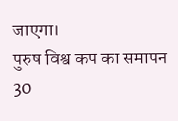जाएगा।
पुरुष विश्व कप का समापन 30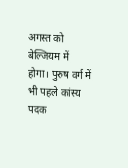अगस्त को बेल्जियम में होगा। पुरुष वर्ग में भी पहले कांस्य पदक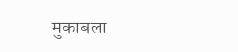मुकाबला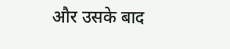और उसके बाद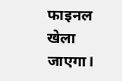फाइनल खेला जाएगा।